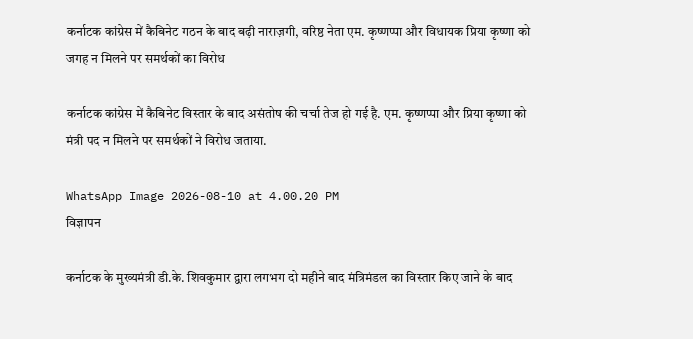कर्नाटक कांग्रेस में कैबिनेट गठन के बाद बढ़ी नाराज़गी, वरिष्ठ नेता एम. कृष्णप्पा और विधायक प्रिया कृष्णा को जगह न मिलने पर समर्थकों का विरोध

कर्नाटक कांग्रेस में कैबिनेट विस्तार के बाद असंतोष की चर्चा तेज हो गई है. एम. कृष्णप्पा और प्रिया कृष्णा को मंत्री पद न मिलने पर समर्थकों ने विरोध जताया.

WhatsApp Image 2026-08-10 at 4.00.20 PM
विज्ञापन

कर्नाटक के मुख्यमंत्री डी.के. शिवकुमार द्वारा लगभग दो महीने बाद मंत्रिमंडल का विस्तार किए जाने के बाद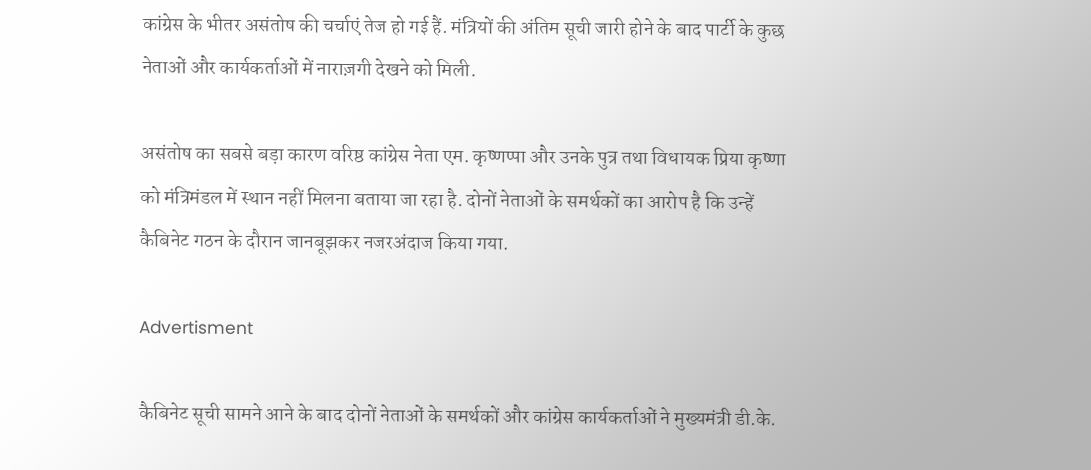कांग्रेस के भीतर असंतोष की चर्चाएं तेज हो गई हैं. मंत्रियों की अंतिम सूची जारी होने के बाद पार्टी के कुछ नेताओं और कार्यकर्ताओं में नाराज़गी देखने को मिली.

असंतोष का सबसे बड़ा कारण वरिष्ठ कांग्रेस नेता एम. कृष्णप्पा और उनके पुत्र तथा विधायक प्रिया कृष्णा को मंत्रिमंडल में स्थान नहीं मिलना बताया जा रहा है. दोनों नेताओं के समर्थकों का आरोप है कि उन्हें कैबिनेट गठन के दौरान जानबूझकर नजरअंदाज किया गया.

Advertisment

कैबिनेट सूची सामने आने के बाद दोनों नेताओं के समर्थकों और कांग्रेस कार्यकर्ताओं ने मुख्यमंत्री डी.के.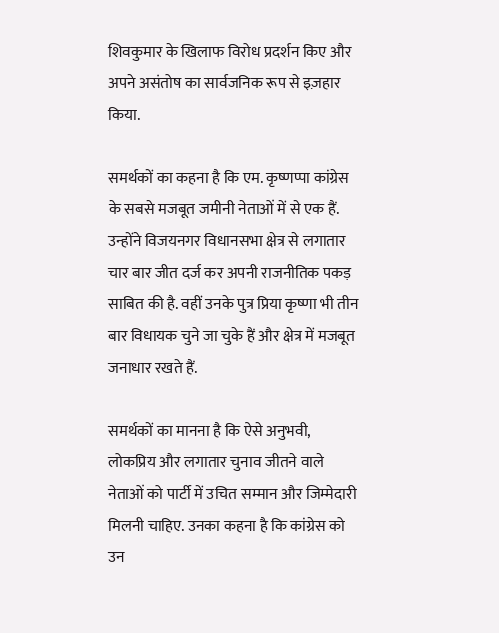शिवकुमार के खिलाफ विरोध प्रदर्शन किए और अपने असंतोष का सार्वजनिक रूप से इज़हार किया.

समर्थकों का कहना है कि एम. कृष्णप्पा कांग्रेस के सबसे मजबूत जमीनी नेताओं में से एक हैं. उन्होंने विजयनगर विधानसभा क्षेत्र से लगातार चार बार जीत दर्ज कर अपनी राजनीतिक पकड़ साबित की है. वहीं उनके पुत्र प्रिया कृष्णा भी तीन बार विधायक चुने जा चुके हैं और क्षेत्र में मजबूत जनाधार रखते हैं.

समर्थकों का मानना है कि ऐसे अनुभवी, लोकप्रिय और लगातार चुनाव जीतने वाले नेताओं को पार्टी में उचित सम्मान और जिम्मेदारी मिलनी चाहिए. उनका कहना है कि कांग्रेस को उन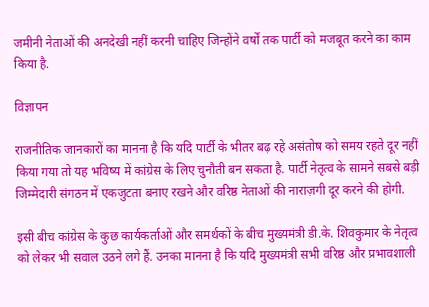जमीनी नेताओं की अनदेखी नहीं करनी चाहिए जिन्होंने वर्षों तक पार्टी को मजबूत करने का काम किया है.

विज्ञापन

राजनीतिक जानकारों का मानना है कि यदि पार्टी के भीतर बढ़ रहे असंतोष को समय रहते दूर नहीं किया गया तो यह भविष्य में कांग्रेस के लिए चुनौती बन सकता है. पार्टी नेतृत्व के सामने सबसे बड़ी जिम्मेदारी संगठन में एकजुटता बनाए रखने और वरिष्ठ नेताओं की नाराज़गी दूर करने की होगी.

इसी बीच कांग्रेस के कुछ कार्यकर्ताओं और समर्थकों के बीच मुख्यमंत्री डी.के. शिवकुमार के नेतृत्व को लेकर भी सवाल उठने लगे हैं. उनका मानना है कि यदि मुख्यमंत्री सभी वरिष्ठ और प्रभावशाली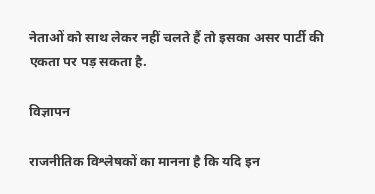नेताओं को साथ लेकर नहीं चलते हैं तो इसका असर पार्टी की एकता पर पड़ सकता है.

विज्ञापन

राजनीतिक विश्लेषकों का मानना है कि यदि इन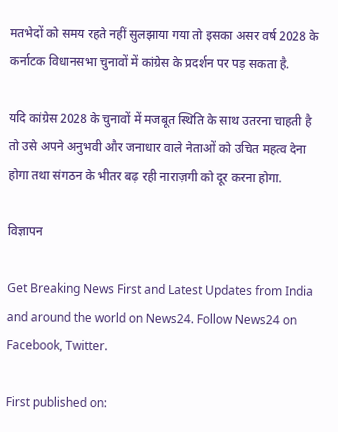मतभेदों को समय रहते नहीं सुलझाया गया तो इसका असर वर्ष 2028 के कर्नाटक विधानसभा चुनावों में कांग्रेस के प्रदर्शन पर पड़ सकता है.

यदि कांग्रेस 2028 के चुनावों में मजबूत स्थिति के साथ उतरना चाहती है तो उसे अपने अनुभवी और जनाधार वाले नेताओं को उचित महत्व देना होगा तथा संगठन के भीतर बढ़ रही नाराज़गी को दूर करना होगा.

विज्ञापन

Get Breaking News First and Latest Updates from India and around the world on News24. Follow News24 on Facebook, Twitter.

First published on: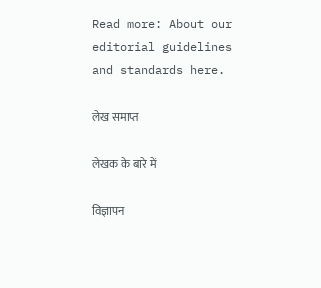Read more: About our editorial guidelines and standards here.

लेख समाप्त

लेखक के बारे में

विज्ञापन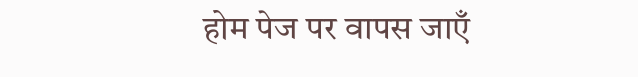होम पेज पर वापस जाएँ